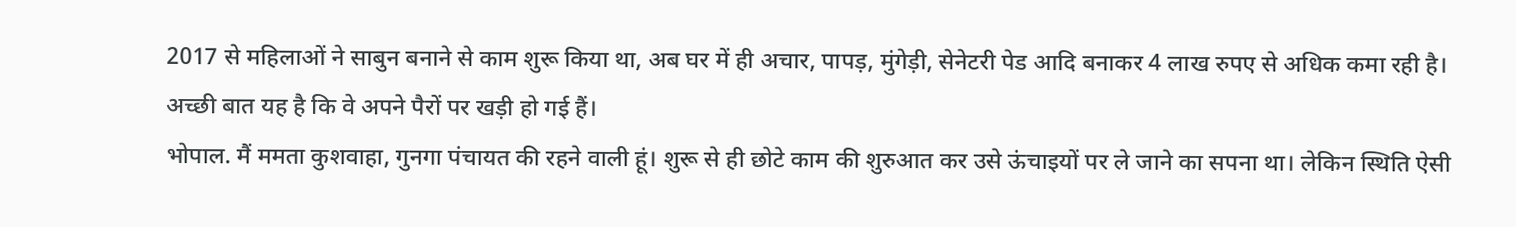2017 से महिलाओं ने साबुन बनाने से काम शुरू किया था, अब घर में ही अचार, पापड़, मुंगेड़ी, सेनेटरी पेड आदि बनाकर 4 लाख रुपए से अधिक कमा रही है। अच्छी बात यह है कि वे अपने पैरों पर खड़ी हो गई हैं।
भोपाल. मैं ममता कुशवाहा, गुनगा पंचायत की रहने वाली हूं। शुरू से ही छोटे काम की शुरुआत कर उसे ऊंचाइयों पर ले जाने का सपना था। लेकिन स्थिति ऐसी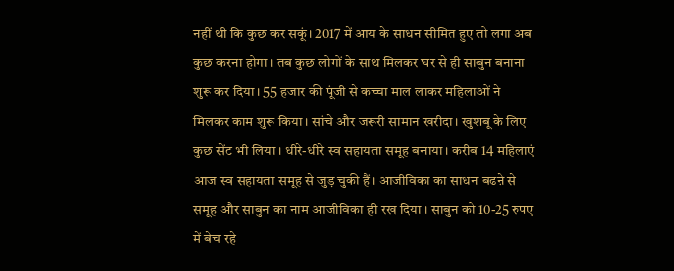नहीं थी कि कुछ कर सकूं। 2017 में आय के साधन सीमित हुए तो लगा अब कुछ करना होगा। तब कुछ लोगों के साथ मिलकर घर से ही साबुन बनाना शुरू कर दिया। 55 हजार की पूंजी से कच्चा माल लाकर महिलाओं ने मिलकर काम शुरू किया। सांचे और जरूरी सामान खरीदा। खुशबू के लिए कुछ सेंट भी लिया। धीरे-धीरे स्व सहायता समूह बनाया। करीब 14 महिलाएं आज स्व सहायता समूह से जुड़ चुकी हैं। आजीविका का साधन बढऩे से समूह और साबुन का नाम आजीविका ही रख दिया। साबुन को 10-25 रुपए में बेच रहे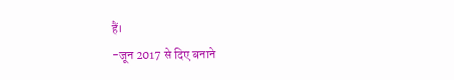हैं।
-जून 2017 से दिए बनाने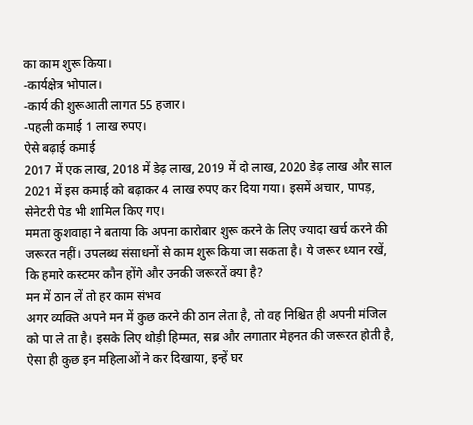का काम शुरू किया।
-कार्यक्षेत्र भोपाल।
-कार्य की शुरूआती लागत 55 हजार।
-पहली कमाई 1 लाख रुपए।
ऐसे बढ़ाई कमाई
2017 में एक लाख, 2018 में डेढ़ लाख, 2019 में दो लाख, 2020 डेढ़ लाख और साल 2021 में इस कमाई को बढ़ाकर 4 लाख रुपए कर दिया गया। इसमें अचार, पापड़, सेनेटरी पेड भी शामिल किए गए।
ममता कुशवाहा ने बताया कि अपना कारोबार शुरू करने के लिए ज्यादा खर्च करने की जरूरत नहीं। उपलब्ध संसाधनों से काम शुरू किया जा सकता है। ये जरूर ध्यान रखें, कि हमारे कस्टमर कौन होंगे और उनकी जरूरतें क्या है?
मन में ठान लें तो हर काम संभव
अगर व्यक्ति अपने मन में कुछ करने की ठान लेता है, तो वह निश्चित ही अपनी मंजिल को पा ले ता है। इसके लिए थोड़ी हिम्मत, सब्र और लगातार मेहनत की जरूरत होती है, ऐसा ही कुछ इन महिलाओं ने कर दिखाया, इन्हें घर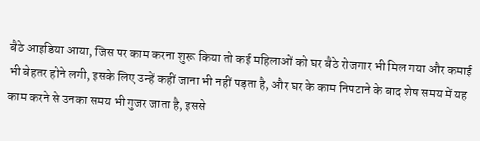बैठे आइडिया आया, जिस पर काम करना शुरू किया तो कई महिलाओं को घर बैठे रोजगार भी मिल गया और कमाई भी बेहतर होने लगी, इसके लिए उन्हें कहीं जाना भी नहीं पड़ता है, और घर के काम निपटाने के बाद शेष समय में यह काम करने से उनका समय भी गुजर जाता है, इससे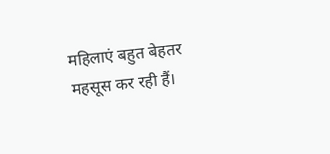महिलाएं बहुत बेहतर महसूस कर रही हैं।